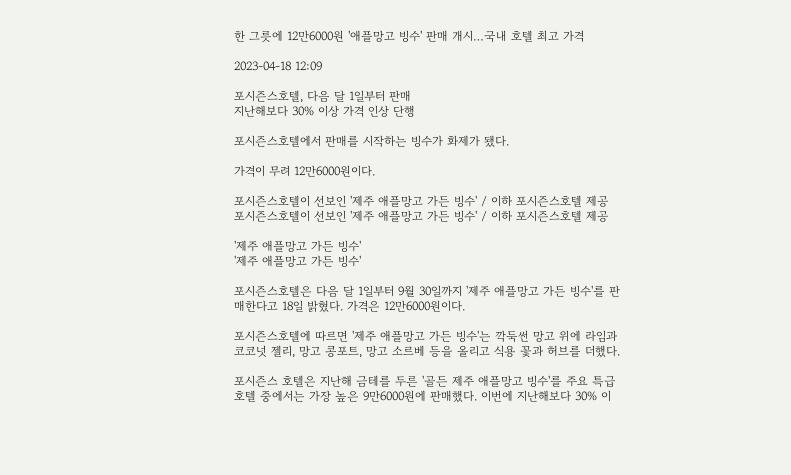한 그릇에 12만6000원 '애플망고 빙수' 판매 개시…국내 호텔 최고 가격

2023-04-18 12:09

포시즌스호텔, 다음 달 1일부터 판매
지난해보다 30% 이상 가격 인상 단행

포시즌스호텔에서 판매를 시작하는 빙수가 화제가 됐다.

가격이 무려 12만6000원이다.

포시즌스호텔이 선보인 '제주 애플망고 가든 빙수' / 이하 포시즌스호텔 제공
포시즌스호텔이 선보인 '제주 애플망고 가든 빙수' / 이하 포시즌스호텔 제공

'제주 애플망고 가든 빙수'
'제주 애플망고 가든 빙수'

포시즌스호텔은 다음 달 1일부터 9월 30일까지 '제주 애플망고 가든 빙수'를 판매한다고 18일 밝혔다. 가격은 12만6000원이다.

포시즌스호텔에 따르면 '제주 애플망고 가든 빙수'는 깍둑썬 망고 위에 라임과 코코넛 젤리, 망고 콩포트, 망고 소르베 등을 올리고 식용 꽃과 허브를 더했다.

포시즌스 호텔은 지난해 금테를 두른 '골든 제주 애플망고 빙수'를 주요 특급 호텔 중에서는 가장 높은 9만6000원에 판매했다. 이번에 지난해보다 30% 이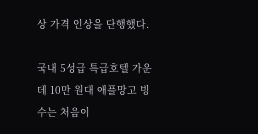상 가격 인상을 단행했다.

국내 5성급 특급호텔 가운데 10만 원대 애플망고 빙수는 처음이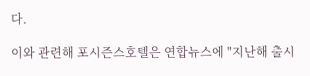다.

이와 관련해 포시즌스호텔은 연합뉴스에 "지난해 출시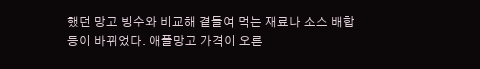했던 망고 빙수와 비교해 곁들여 먹는 재료나 소스 배합 등이 바뀌었다. 애플망고 가격이 오른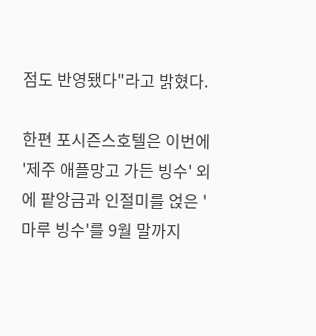점도 반영됐다"라고 밝혔다.

한편 포시즌스호텔은 이번에 '제주 애플망고 가든 빙수' 외에 팥앙금과 인절미를 얹은 '마루 빙수'를 9월 말까지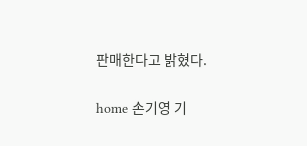판매한다고 밝혔다.

home 손기영 기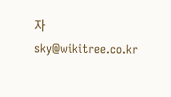자 sky@wikitree.co.kr